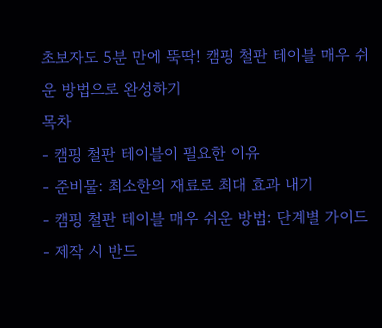초보자도 5분 만에 뚝딱! 캠핑 철판 테이블 매우 쉬운 방법으로 완성하기
목차
- 캠핑 철판 테이블이 필요한 이유
- 준비물: 최소한의 재료로 최대 효과 내기
- 캠핑 철판 테이블 매우 쉬운 방법: 단계별 가이드
- 제작 시 반드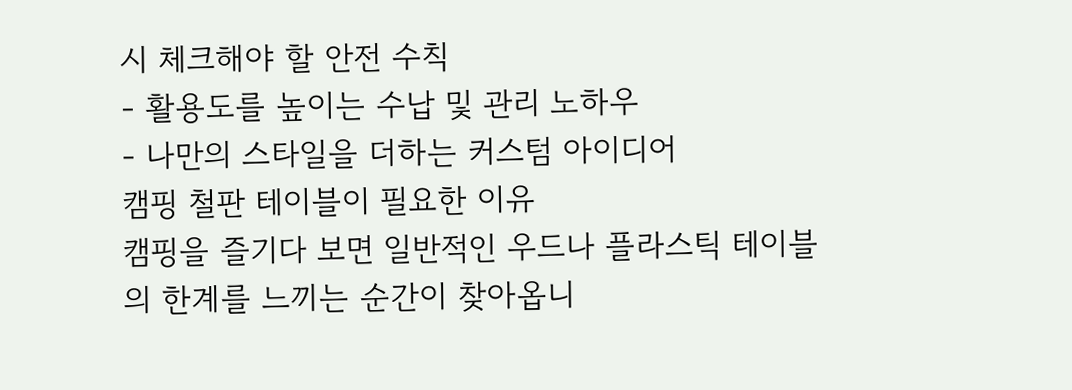시 체크해야 할 안전 수칙
- 활용도를 높이는 수납 및 관리 노하우
- 나만의 스타일을 더하는 커스텀 아이디어
캠핑 철판 테이블이 필요한 이유
캠핑을 즐기다 보면 일반적인 우드나 플라스틱 테이블의 한계를 느끼는 순간이 찾아옵니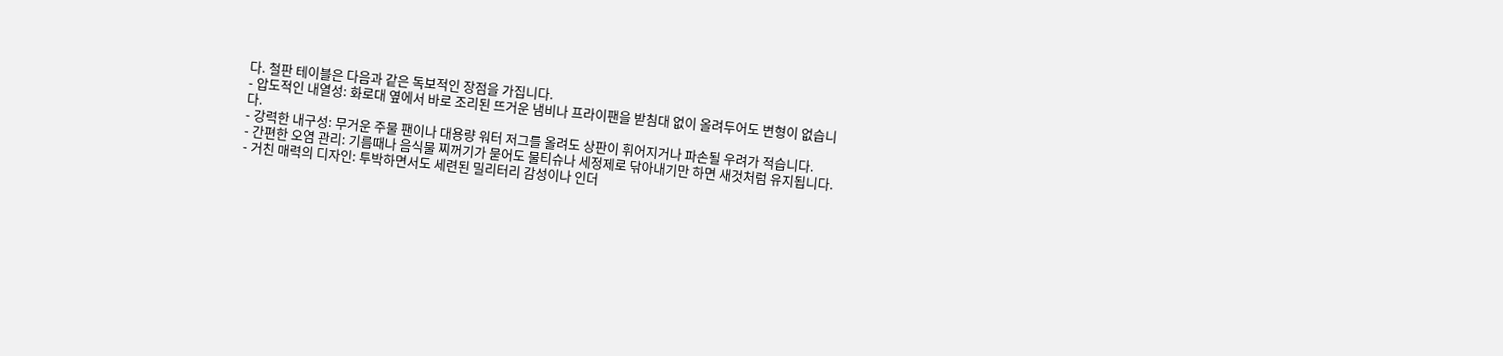다. 철판 테이블은 다음과 같은 독보적인 장점을 가집니다.
- 압도적인 내열성: 화로대 옆에서 바로 조리된 뜨거운 냄비나 프라이팬을 받침대 없이 올려두어도 변형이 없습니다.
- 강력한 내구성: 무거운 주물 팬이나 대용량 워터 저그를 올려도 상판이 휘어지거나 파손될 우려가 적습니다.
- 간편한 오염 관리: 기름때나 음식물 찌꺼기가 묻어도 물티슈나 세정제로 닦아내기만 하면 새것처럼 유지됩니다.
- 거친 매력의 디자인: 투박하면서도 세련된 밀리터리 감성이나 인더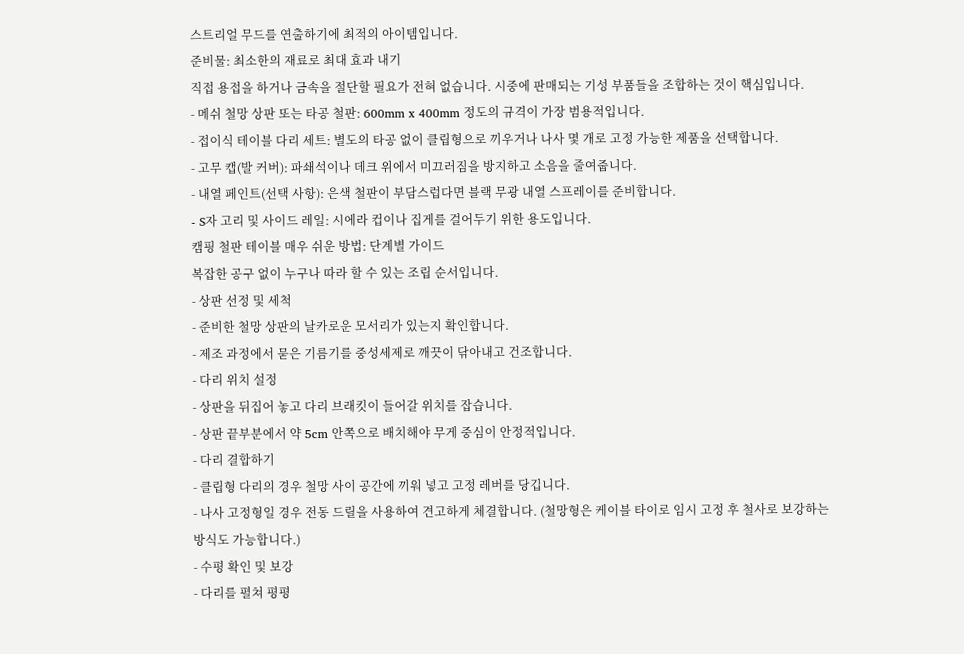스트리얼 무드를 연출하기에 최적의 아이템입니다.
준비물: 최소한의 재료로 최대 효과 내기
직접 용접을 하거나 금속을 절단할 필요가 전혀 없습니다. 시중에 판매되는 기성 부품들을 조합하는 것이 핵심입니다.
- 메쉬 철망 상판 또는 타공 철판: 600mm x 400mm 정도의 규격이 가장 범용적입니다.
- 접이식 테이블 다리 세트: 별도의 타공 없이 클립형으로 끼우거나 나사 몇 개로 고정 가능한 제품을 선택합니다.
- 고무 캡(발 커버): 파쇄석이나 데크 위에서 미끄러짐을 방지하고 소음을 줄여줍니다.
- 내열 페인트(선택 사항): 은색 철판이 부담스럽다면 블랙 무광 내열 스프레이를 준비합니다.
- S자 고리 및 사이드 레일: 시에라 컵이나 집게를 걸어두기 위한 용도입니다.
캠핑 철판 테이블 매우 쉬운 방법: 단계별 가이드
복잡한 공구 없이 누구나 따라 할 수 있는 조립 순서입니다.
- 상판 선정 및 세척
- 준비한 철망 상판의 날카로운 모서리가 있는지 확인합니다.
- 제조 과정에서 묻은 기름기를 중성세제로 깨끗이 닦아내고 건조합니다.
- 다리 위치 설정
- 상판을 뒤집어 놓고 다리 브래킷이 들어갈 위치를 잡습니다.
- 상판 끝부분에서 약 5cm 안쪽으로 배치해야 무게 중심이 안정적입니다.
- 다리 결합하기
- 클립형 다리의 경우 철망 사이 공간에 끼워 넣고 고정 레버를 당깁니다.
- 나사 고정형일 경우 전동 드릴을 사용하여 견고하게 체결합니다. (철망형은 케이블 타이로 임시 고정 후 철사로 보강하는 방식도 가능합니다.)
- 수평 확인 및 보강
- 다리를 펼쳐 평평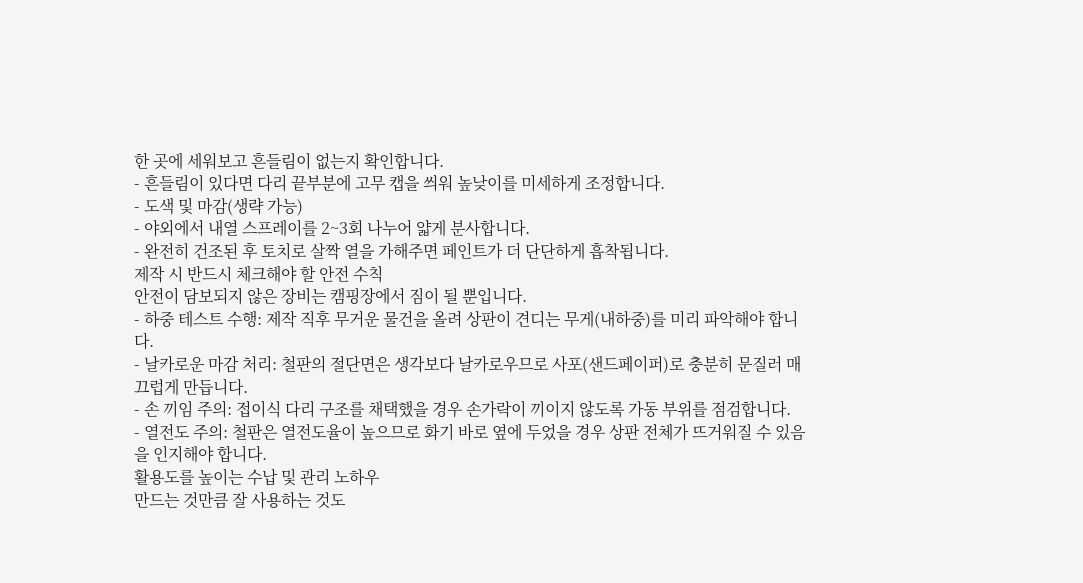한 곳에 세워보고 흔들림이 없는지 확인합니다.
- 흔들림이 있다면 다리 끝부분에 고무 캡을 씌워 높낮이를 미세하게 조정합니다.
- 도색 및 마감(생략 가능)
- 야외에서 내열 스프레이를 2~3회 나누어 얇게 분사합니다.
- 완전히 건조된 후 토치로 살짝 열을 가해주면 페인트가 더 단단하게 흡착됩니다.
제작 시 반드시 체크해야 할 안전 수칙
안전이 담보되지 않은 장비는 캠핑장에서 짐이 될 뿐입니다.
- 하중 테스트 수행: 제작 직후 무거운 물건을 올려 상판이 견디는 무게(내하중)를 미리 파악해야 합니다.
- 날카로운 마감 처리: 철판의 절단면은 생각보다 날카로우므로 사포(샌드페이퍼)로 충분히 문질러 매끄럽게 만듭니다.
- 손 끼임 주의: 접이식 다리 구조를 채택했을 경우 손가락이 끼이지 않도록 가동 부위를 점검합니다.
- 열전도 주의: 철판은 열전도율이 높으므로 화기 바로 옆에 두었을 경우 상판 전체가 뜨거워질 수 있음을 인지해야 합니다.
활용도를 높이는 수납 및 관리 노하우
만드는 것만큼 잘 사용하는 것도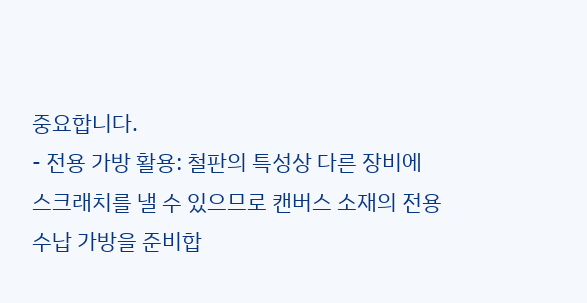중요합니다.
- 전용 가방 활용: 철판의 특성상 다른 장비에 스크래치를 낼 수 있으므로 캔버스 소재의 전용 수납 가방을 준비합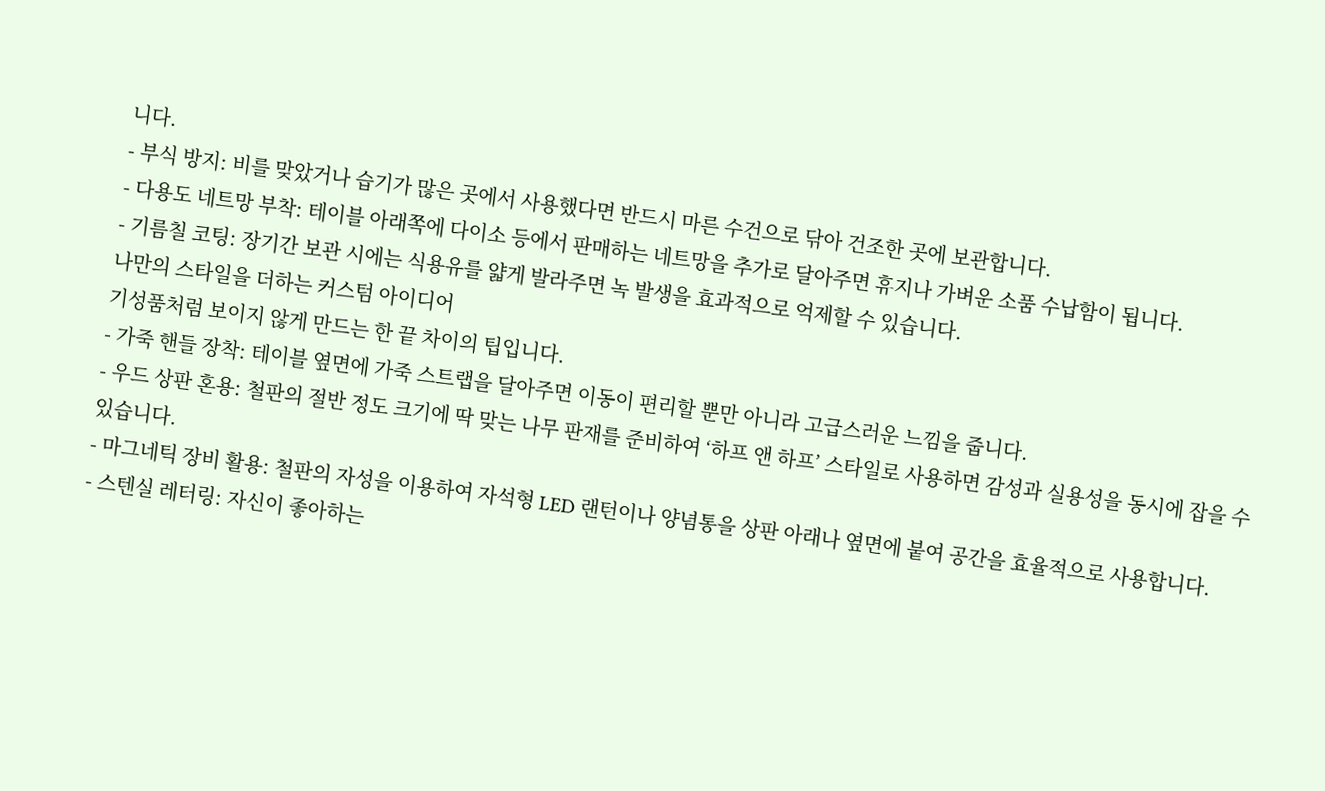니다.
- 부식 방지: 비를 맞았거나 습기가 많은 곳에서 사용했다면 반드시 마른 수건으로 닦아 건조한 곳에 보관합니다.
- 다용도 네트망 부착: 테이블 아래쪽에 다이소 등에서 판매하는 네트망을 추가로 달아주면 휴지나 가벼운 소품 수납함이 됩니다.
- 기름칠 코팅: 장기간 보관 시에는 식용유를 얇게 발라주면 녹 발생을 효과적으로 억제할 수 있습니다.
나만의 스타일을 더하는 커스텀 아이디어
기성품처럼 보이지 않게 만드는 한 끝 차이의 팁입니다.
- 가죽 핸들 장착: 테이블 옆면에 가죽 스트랩을 달아주면 이동이 편리할 뿐만 아니라 고급스러운 느낌을 줍니다.
- 우드 상판 혼용: 철판의 절반 정도 크기에 딱 맞는 나무 판재를 준비하여 ‘하프 앤 하프’ 스타일로 사용하면 감성과 실용성을 동시에 잡을 수 있습니다.
- 마그네틱 장비 활용: 철판의 자성을 이용하여 자석형 LED 랜턴이나 양념통을 상판 아래나 옆면에 붙여 공간을 효율적으로 사용합니다.
- 스텐실 레터링: 자신이 좋아하는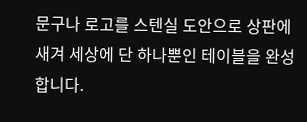문구나 로고를 스텐실 도안으로 상판에 새겨 세상에 단 하나뿐인 테이블을 완성합니다.